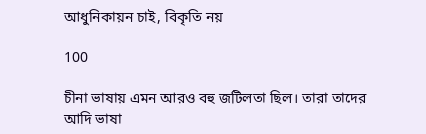আধুনিকায়ন চাই, বিকৃতি নয়

100

চীনা ভাষায় এমন আরও বহু জটিলতা ছিল। তারা তাদের আদি ভাষা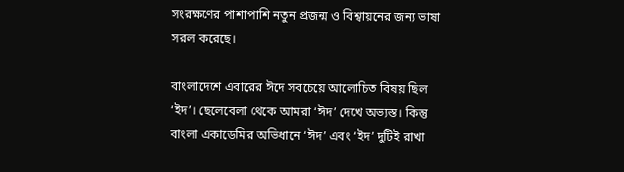সংরক্ষণের পাশাপাশি নতুন প্রজন্ম ও বিশ্বায়নের জন্য ভাষা সরল করেছে।

বাংলাদেশে এবারের ঈদে সবচেয়ে আলোচিত বিষয় ছিল ‘ইদ’। ছেলেবেলা থেকে আমরা ‘ঈদ’ দেখে অভ্যস্ত। কিন্তু বাংলা একাডেমির অভিধানে ‘ঈদ’ এবং ‘ইদ’ দুটিই রাখা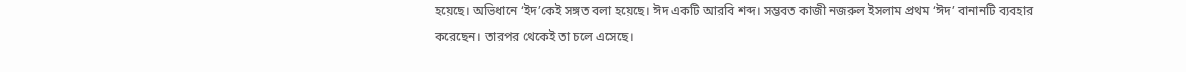হয়েছে। অভিধানে ‘ইদ’কেই সঙ্গত বলা হয়েছে। ঈদ একটি আরবি শব্দ। সম্ভবত কাজী নজরুল ইসলাম প্রথম ‘ঈদ’ বানানটি ব্যবহার করেছেন। তারপর থেকেই তা চলে এসেছে।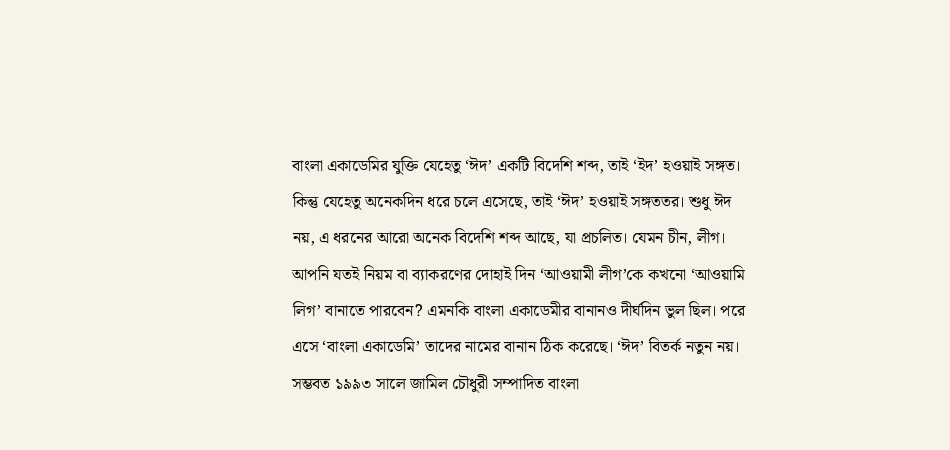বাংলা একাডেমির যুক্তি যেহেতু ‘ঈদ’ একটি বিদেশি শব্দ, তাই ‘ইদ’ হওয়াই সঙ্গত।
কিন্তু যেহেতু অনেকদিন ধরে চলে এসেছে, তাই ‘ঈদ’ হওয়াই সঙ্গততর। শুধু ঈদ নয়, এ ধরনের আরো অনেক বিদেশি শব্দ আছে, যা প্রচলিত। যেমন চীন, লীগ। আপনি যতই নিয়ম বা ব্যাকরণের দোহাই দিন ‘আওয়ামী লীগ’কে কখনো ‘আওয়ামি লিগ’ বানাতে পারবেন? এমনকি বাংলা একাডেমীর বানানও দীর্ঘদিন ভুল ছিল। পরে এসে ‘বাংলা একাডেমি’ তাদের নামের বানান ঠিক করেছে। ‘ঈদ’ বিতর্ক নতুন নয়। সম্ভবত ১৯৯৩ সালে জামিল চৌধুরী সম্পাদিত বাংলা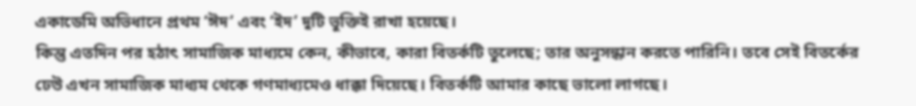একাডেমি অভিধানে প্রথম ‘ঈদ’ এবং ‘ইদ’ দুটি ভুক্তিই রাখা হয়েছে।
কিন্তু এতদিন পর হঠাৎ সামাজিক মাধ্যমে কেন, কীভাবে, কারা বিতর্কটি তুলেছে; তার অনুসন্ধান করতে পারিনি। তবে সেই বিতর্কের ঢেউ এখন সামাজিক মাধ্যম থেকে গণমাধ্যমেও ধাক্কা দিয়েছে। বিতর্কটি আমার কাছে ভালো লাগছে।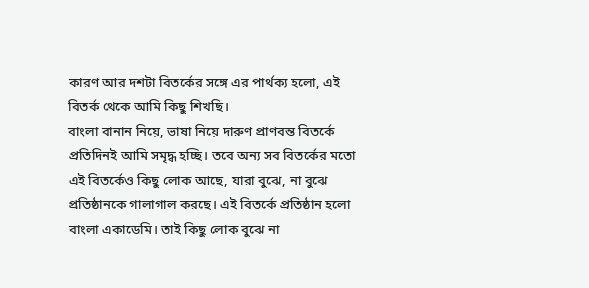কারণ আর দশটা বিতর্কের সঙ্গে এর পার্থক্য হলো, এই বিতর্ক থেকে আমি কিছু শিখছি।
বাংলা বানান নিয়ে, ভাষা নিয়ে দারুণ প্রাণবন্ত বিতর্কে প্রতিদিনই আমি সমৃদ্ধ হচ্ছি। তবে অন্য সব বিতর্কের মতো এই বিতর্কেও কিছু লোক আছে, যারা বুঝে, না বুঝে প্রতিষ্ঠানকে গালাগাল করছে। এই বিতর্কে প্রতিষ্ঠান হলো বাংলা একাডেমি। তাই কিছু লোক বুঝে না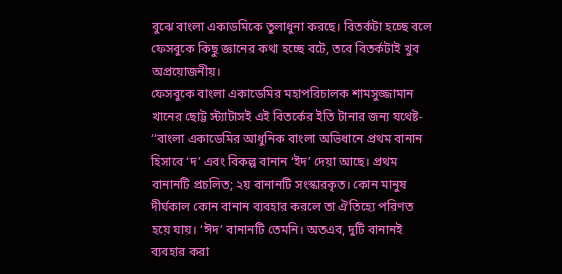বুঝে বাংলা একাডমিকে তুলাধুনা করছে। বিতর্কটা হচ্ছে বলে ফেসবুকে কিছু জ্ঞানের কথা হচ্ছে বটে, তবে বিতর্কটাই খুব অপ্রয়োজনীয়।
ফেসবুকে বাংলা একাডেমির মহাপরিচালক শামসুজ্জামান খানের ছোট্ট স্ট্যাটাসই এই বিতর্কের ইতি টানার জন্য যথেষ্ট- ‘‘বাংলা একাডেমির আধুনিক বাংলা অভিধানে প্রথম বানান হিসাবে ‘দ’ এবং বিকল্প বানান ‘ইদ’ দেয়া আছে। প্রথম বানানটি প্রচলিত; ২য় বানানটি সংস্কারকৃত। কোন মানুষ দীর্ঘকাল কোন বানান ব্যবহার করলে তা ঐতিহ্যে পরিণত হয়ে যায়। ‘ঈদ’ বানানটি তেমনি। অতএব, দুটি বানানই ব্যবহার করা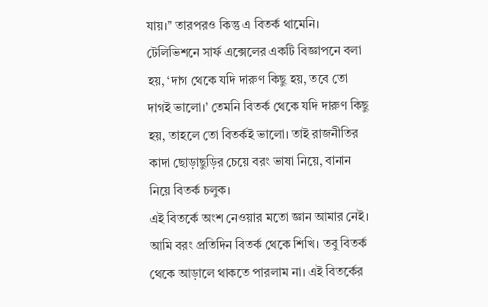যায়।’’ তারপরও কিন্তু এ বিতর্ক থামেনি।
টেলিভিশনে সার্ফ এক্সেলের একটি বিজ্ঞাপনে বলা হয়, ‘দাগ থেকে যদি দারুণ কিছু হয়, তবে তো দাগই ভালো।’ তেমনি বিতর্ক থেকে যদি দারুণ কিছু হয়, তাহলে তো বিতর্কই ভালো। তাই রাজনীতির কাদা ছোড়াছুড়ির চেয়ে বরং ভাষা নিয়ে, বানান নিয়ে বিতর্ক চলুক।
এই বিতর্কে অংশ নেওয়ার মতো জ্ঞান আমার নেই। আমি বরং প্রতিদিন বিতর্ক থেকে শিখি। তবু বিতর্ক থেকে আড়ালে থাকতে পারলাম না। এই বিতর্কের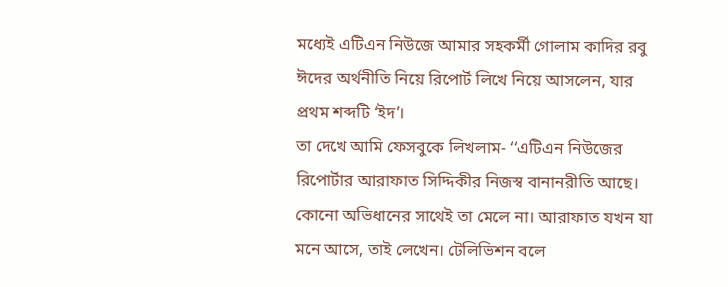মধ্যেই এটিএন নিউজে আমার সহকর্মী গোলাম কাদির রবু ঈদের অর্থনীতি নিয়ে রিপোর্ট লিখে নিয়ে আসলেন, যার প্রথম শব্দটি ‘ইদ’।
তা দেখে আমি ফেসবুকে লিখলাম- ‘‘এটিএন নিউজের রিপোর্টার আরাফাত সিদ্দিকীর নিজস্ব বানানরীতি আছে। কোনো অভিধানের সাথেই তা মেলে না। আরাফাত যখন যা মনে আসে, তাই লেখেন। টেলিভিশন বলে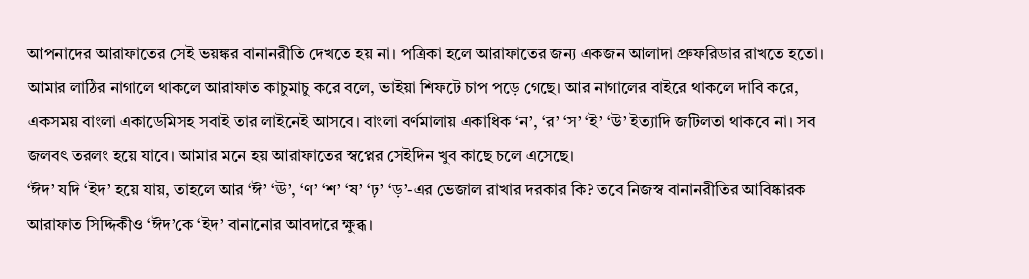আপনাদের আরাফাতের সেই ভয়ঙ্কর বানানরীতি দেখতে হয় না। পত্রিকা হলে আরাফাতের জন্য একজন আলাদা প্রুফরিডার রাখতে হতো।
আমার লাঠির নাগালে থাকলে আরাফাত কাচুমাচু করে বলে, ভাইয়া শিফটে চাপ পড়ে গেছে। আর নাগালের বাইরে থাকলে দাবি করে, একসময় বাংলা একাডেমিসহ সবাই তার লাইনেই আসবে। বাংলা বর্ণমালায় একাধিক ‘ন’, ‘র’ ‘স’ ‘ই’ ‘উ’ ইত্যাদি জটিলতা থাকবে না। সব জলবৎ তরলং হয়ে যাবে। আমার মনে হয় আরাফাতের স্বপ্নের সেইদিন খুব কাছে চলে এসেছে।
‘ঈদ’ যদি ‘ইদ’ হয়ে যায়, তাহলে আর ‘ঈ’ ‘ঊ’, ‘ণ’ ‘শ’ ‘ষ’ ‘ঢ়’ ‘ড়’-এর ভেজাল রাখার দরকার কি? তবে নিজস্ব বানানরীতির আবিষ্কারক আরাফাত সিদ্দিকীও ‘ঈদ’কে ‘ইদ’ বানানোর আবদারে ক্ষুব্ধ।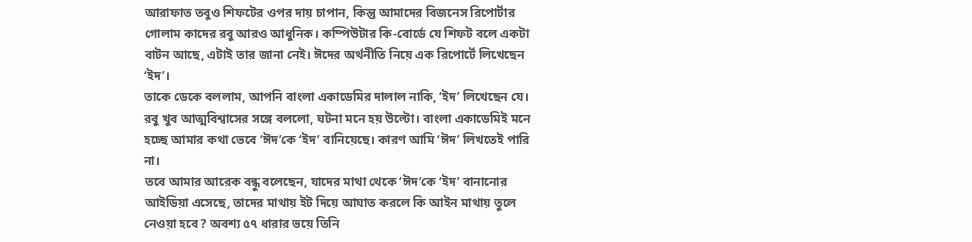আরাফাত তবুও শিফটের ওপর দায় চাপান, কিন্তু আমাদের বিজনেস রিপোর্টার গোলাম কাদের রবু আরও আধুনিক। কম্পিউটার কি-বোর্ডে যে শিফট বলে একটা বাটন আছে, এটাই তার জানা নেই। ঈদের অর্থনীতি নিয়ে এক রিপোর্টে লিখেছেন ‘ইদ’।
তাকে ডেকে বললাম, আপনি বাংলা একাডেমির দালাল নাকি, ‘ইদ’ লিখেছেন যে। রবু খুব আত্মবিশ্বাসের সঙ্গে বললো, ঘটনা মনে হয় উল্টো। বাংলা একাডেমিই মনে হচ্ছে আমার কথা ভেবে ‘ঈদ’কে ‘ইদ’ বানিয়েছে। কারণ আমি ‘ঈদ’ লিখতেই পারি না।
তবে আমার আরেক বন্ধু বলেছেন, যাদের মাথা থেকে ‘ঈদ’কে ‘ইদ’ বানানোর আইডিয়া এসেছে, তাদের মাথায় ইট দিয়ে আঘাত করলে কি আইন মাথায় তুলে নেওয়া হবে? অবশ্য ৫৭ ধারার ভয়ে তিনি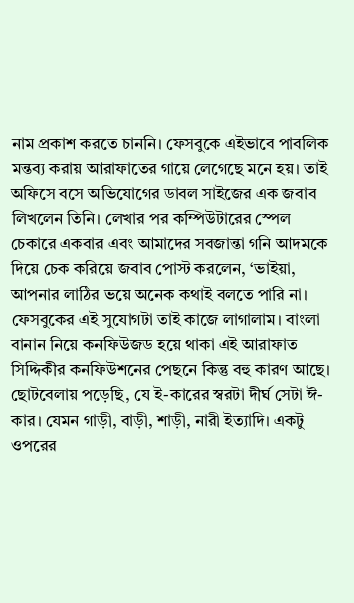নাম প্রকাশ করতে চাননি। ফেসবুকে এইভাবে পাবলিক মন্তব্য করায় আরাফাতের গায়ে লেগেছে মনে হয়। তাই অফিসে বসে অভিযোগের ডাবল সাইজের এক জবাব লিখলেন তিনি। লেখার পর কম্পিউটারের স্পেল চেকারে একবার এবং আমাদের সবজান্তা গনি আদমকে দিয়ে চেক করিয়ে জবাব পোস্ট করলেন, ‘ভাইয়া, আপনার লাঠির ভয়ে অনেক কথাই বলতে পারি না। ফেসবুকের এই সুযোগটা তাই কাজে লাগালাম। বাংলা বানান নিয়ে কনফিউজড হয়ে থাকা এই আরাফাত সিদ্দিকীর কনফিউশনের পেছনে কিন্তু বহু কারণ আছে।
ছোটবেলায় পড়েছি, যে ই-কারের স্বরটা দীর্ঘ সেটা ঈ-কার। যেমন গাড়ী, বাড়ী, শাড়ী, নারী ইত্যাদি। একটু ওপরের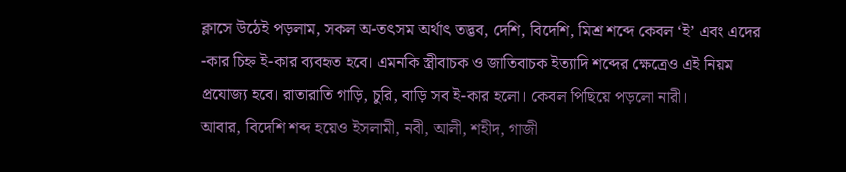ক্লাসে উঠেই পড়লাম, সকল অ-তৎসম অর্থাৎ তদ্ভব, দেশি, বিদেশি, মিশ্র শব্দে কেবল ‘ই’ এবং এদের -কার চিহ্ন ই-কার ব্যবহৃত হবে। এমনকি স্ত্রীবাচক ও জাতিবাচক ইত্যাদি শব্দের ক্ষেত্রেও এই নিয়ম প্রযোজ্য হবে। রাতারাতি গাড়ি, চুরি, বাড়ি সব ই-কার হলো। কেবল পিছিয়ে পড়লো নারী।
আবার, বিদেশি শব্দ হয়েও ইসলামী, নবী, আলী, শহীদ, গাজী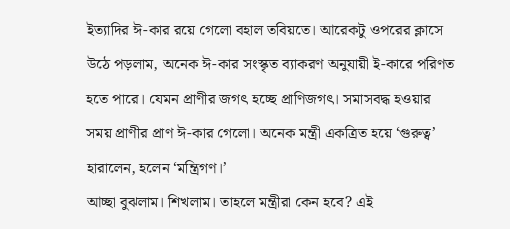ইত্যাদির ঈ-কার রয়ে গেলো বহাল তবিয়তে। আরেকটু ওপরের ক্লাসে উঠে পড়লাম, অনেক ঈ-কার সংস্কৃত ব্যাকরণ অনুযায়ী ই-কারে পরিণত হতে পারে। যেমন প্রাণীর জগৎ হচ্ছে প্রাণিজগৎ। সমাসবদ্ধ হওয়ার সময় প্রাণীর প্রাণ ঈ-কার গেলো। অনেক মন্ত্রী একত্রিত হয়ে ‘গুরুত্ব’ হারালেন, হলেন ‘মন্ত্রিগণ।’
আচ্ছা বুঝলাম। শিখলাম। তাহলে মন্ত্রীরা কেন হবে? এই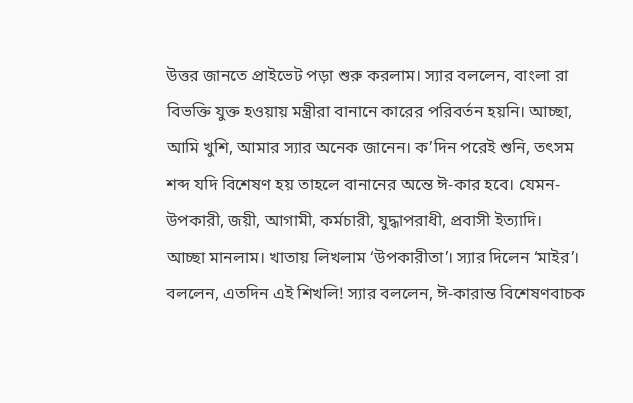উত্তর জানতে প্রাইভেট পড়া শুরু করলাম। স্যার বললেন, বাংলা রা বিভক্তি যুক্ত হওয়ায় মন্ত্রীরা বানানে কারের পরিবর্তন হয়নি। আচ্ছা, আমি খুশি, আমার স্যার অনেক জানেন। ক’দিন পরেই শুনি, তৎসম শব্দ যদি বিশেষণ হয় তাহলে বানানের অন্তে ঈ-কার হবে। যেমন- উপকারী, জয়ী, আগামী, কর্মচারী, যুদ্ধাপরাধী, প্রবাসী ইত্যাদি।
আচ্ছা মানলাম। খাতায় লিখলাম ‘উপকারীতা’। স্যার দিলেন ‘মাইর’। বললেন, এতদিন এই শিখলি! স্যার বললেন, ঈ-কারান্ত বিশেষণবাচক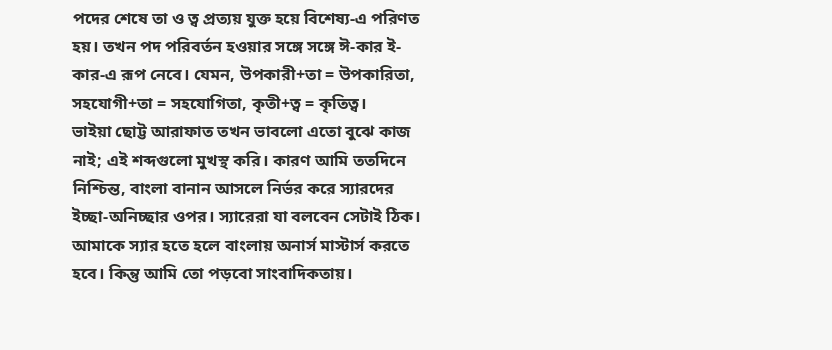পদের শেষে তা ও ত্ব প্রত্যয় যুক্ত হয়ে বিশেষ্য-এ পরিণত হয়। তখন পদ পরিবর্তন হওয়ার সঙ্গে সঙ্গে ঈ-কার ই-কার-এ রূপ নেবে। যেমন, উপকারী+তা = উপকারিতা, সহযোগী+তা = সহযোগিতা, কৃতী+ত্ব = কৃতিত্ব।
ভাইয়া ছোট্ট আরাফাত তখন ভাবলো এতো বুঝে কাজ নাই; এই শব্দগুলো মুখস্থ করি। কারণ আমি ততদিনে নিশ্চিন্ত, বাংলা বানান আসলে নির্ভর করে স্যারদের ইচ্ছা-অনিচ্ছার ওপর। স্যারেরা যা বলবেন সেটাই ঠিক। আমাকে স্যার হতে হলে বাংলায় অনার্স মাস্টার্স করতে হবে। কিন্তু আমি তো পড়বো সাংবাদিকতায়।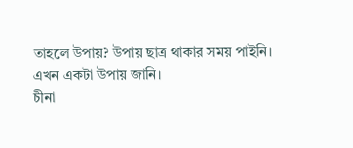তাহলে উপায়? উপায় ছাত্র থাকার সময় পাইনি। এখন একটা উপায় জানি।
চীনা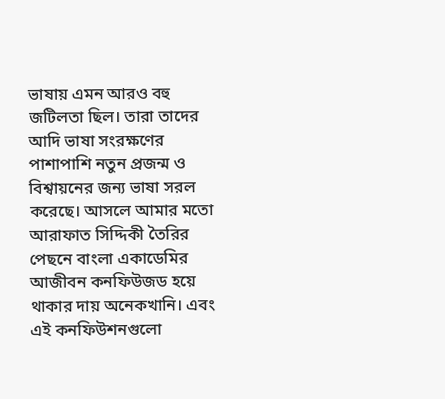ভাষায় এমন আরও বহু জটিলতা ছিল। তারা তাদের আদি ভাষা সংরক্ষণের পাশাপাশি নতুন প্রজন্ম ও বিশ্বায়নের জন্য ভাষা সরল করেছে। আসলে আমার মতো আরাফাত সিদ্দিকী তৈরির পেছনে বাংলা একাডেমির আজীবন কনফিউজড হয়ে থাকার দায় অনেকখানি। এবং এই কনফিউশনগুলো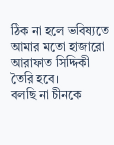ঠিক না হলে ভবিষ্যতে আমার মতো হাজারো আরাফাত সিদ্দিকী তৈরি হবে।
বলছি না চীনকে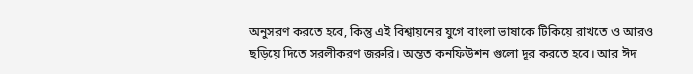অনুসরণ করতে হবে, কিন্তু এই বিশ্বায়নের যুগে বাংলা ভাষাকে টিকিয়ে রাখতে ও আরও ছড়িয়ে দিতে সরলীকরণ জরুরি। অন্তত কনফিউশন গুলো দূর করতে হবে। আর ঈদ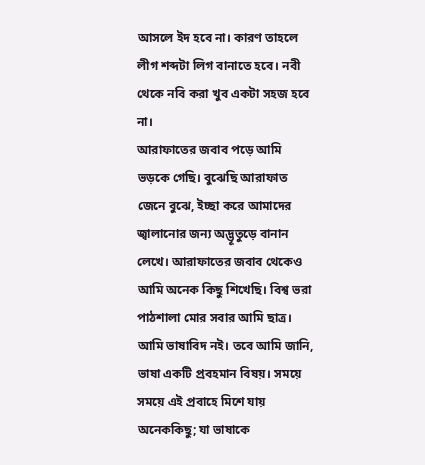আসলে ইদ হবে না। কারণ তাহলে লীগ শব্দটা লিগ বানাতে হবে। নবী থেকে নবি করা খুব একটা সহজ হবে না।
আরাফাতের জবাব পড়ে আমি ভড়কে গেছি। বুঝেছি আরাফাত জেনে বুঝে, ইচ্ছা করে আমাদের জ্বালানোর জন্য অদ্ভূতুড়ে বানান লেখে। আরাফাতের জবাব থেকেও আমি অনেক কিছু শিখেছি। বিশ্ব ভরা পাঠশালা মোর সবার আমি ছাত্র। আমি ভাষাবিদ নই। তবে আমি জানি, ভাষা একটি প্রবহমান বিষয়। সময়ে সময়ে এই প্রবাহে মিশে যায় অনেককিছু; যা ভাষাকে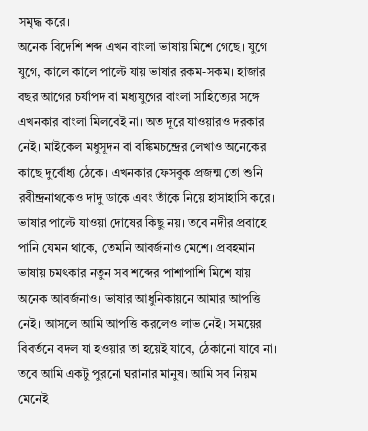সমৃদ্ধ করে।
অনেক বিদেশি শব্দ এখন বাংলা ভাষায় মিশে গেছে। যুগে যুগে, কালে কালে পাল্টে যায় ভাষার রকম-সকম। হাজার বছর আগের চর্যাপদ বা মধ্যযুগের বাংলা সাহিত্যের সঙ্গে এখনকার বাংলা মিলবেই না। অত দূরে যাওয়ারও দরকার নেই। মাইকেল মধুসূদন বা বঙ্কিমচন্দ্রের লেখাও অনেকের কাছে দুর্বোধ্য ঠেকে। এখনকার ফেসবুক প্রজন্ম তো শুনি রবীন্দ্রনাথকেও দাদু ডাকে এবং তাঁকে নিয়ে হাসাহাসি করে।
ভাষার পাল্টে যাওয়া দোষের কিছু নয়। তবে নদীর প্রবাহে পানি যেমন থাকে, তেমনি আবর্জনাও মেশে। প্রবহমান ভাষায় চমৎকার নতুন সব শব্দের পাশাপাশি মিশে যায় অনেক আবর্জনাও। ভাষার আধুনিকায়নে আমার আপত্তি নেই। আসলে আমি আপত্তি করলেও লাভ নেই। সময়ের বিবর্তনে বদল যা হওয়ার তা হয়েই যাবে, ঠেকানো যাবে না। তবে আমি একটু পুরনো ঘরানার মানুষ। আমি সব নিয়ম মেনেই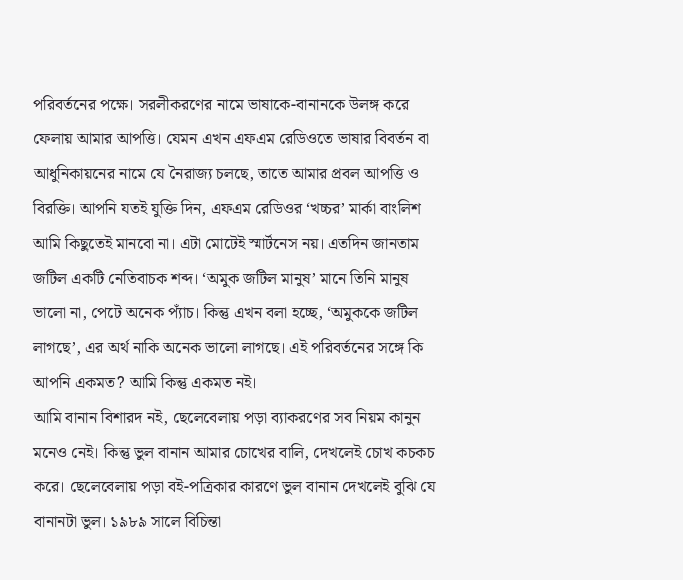পরিবর্তনের পক্ষে। সরলীকরণের নামে ভাষাকে-বানানকে উলঙ্গ করে ফেলায় আমার আপত্তি। যেমন এখন এফএম রেডিওতে ভাষার বিবর্তন বা আধুনিকায়নের নামে যে নৈরাজ্য চলছে, তাতে আমার প্রবল আপত্তি ও বিরক্তি। আপনি যতই যুক্তি দিন, এফএম রেডিওর ‘খচ্চর’ মার্কা বাংলিশ আমি কিছুতেই মানবো না। এটা মোটেই স্মার্টনেস নয়। এতদিন জানতাম জটিল একটি নেতিবাচক শব্দ। ‘অমুক জটিল মানুষ’ মানে তিনি মানুষ ভালো না, পেটে অনেক প্যাঁচ। কিন্তু এখন বলা হচ্ছে, ‘অমুককে জটিল লাগছে’, এর অর্থ নাকি অনেক ভালো লাগছে। এই পরিবর্তনের সঙ্গে কি আপনি একমত? আমি কিন্তু একমত নই।
আমি বানান বিশারদ নই, ছেলেবেলায় পড়া ব্যাকরণের সব নিয়ম কানুন মনেও নেই। কিন্তু ভুল বানান আমার চোখের বালি, দেখলেই চোখ কচকচ করে। ছেলেবেলায় পড়া বই-পত্রিকার কারণে ভুল বানান দেখলেই বুঝি যে বানানটা ভুল। ১৯৮৯ সালে বিচিন্তা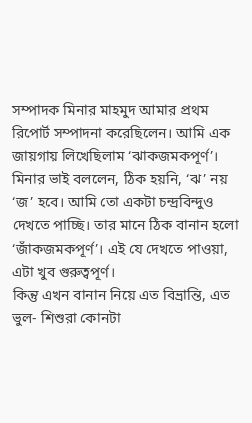সম্পাদক মিনার মাহমুদ আমার প্রথম রিপোর্ট সম্পাদনা করেছিলেন। আমি এক জায়গায় লিখেছিলাম ‘ঝাকজমকপূর্ণ’। মিনার ভাই বললেন, ঠিক হয়নি, ‘ঝ’ নয় ‘জ’ হবে। আমি তো একটা চন্দ্রবিন্দুও দেখতে পাচ্ছি। তার মানে ঠিক বানান হলো ‘জাঁকজমকপূর্ণ’। এই যে দেখতে পাওয়া, এটা খুব গুরুত্বপূর্ণ।
কিন্তু এখন বানান নিয়ে এত বিভ্রান্তি, এত ভুল- শিশুরা কোনটা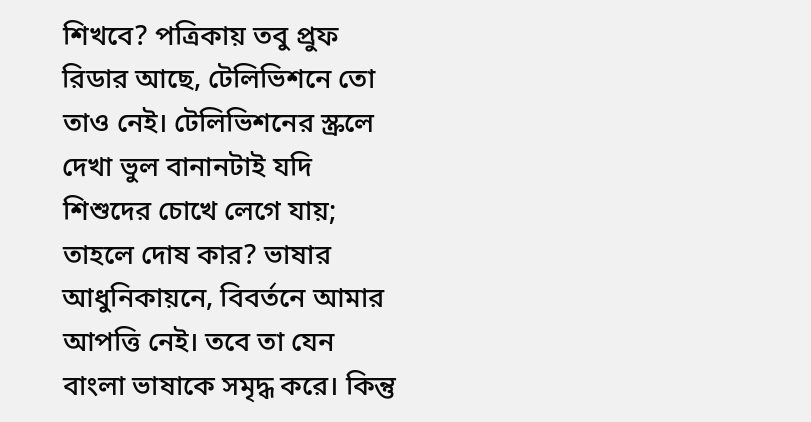শিখবে? পত্রিকায় তবু প্রুফ রিডার আছে, টেলিভিশনে তো তাও নেই। টেলিভিশনের স্ক্রলে দেখা ভুল বানানটাই যদি শিশুদের চোখে লেগে যায়; তাহলে দোষ কার? ভাষার আধুনিকায়নে, বিবর্তনে আমার আপত্তি নেই। তবে তা যেন বাংলা ভাষাকে সমৃদ্ধ করে। কিন্তু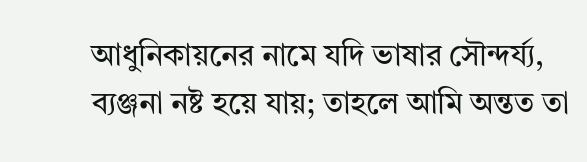আধুনিকায়নের নামে যদি ভাষার সৌন্দর্য্য, ব্যঞ্জনা নষ্ট হয়ে যায়; তাহলে আমি অন্তত তা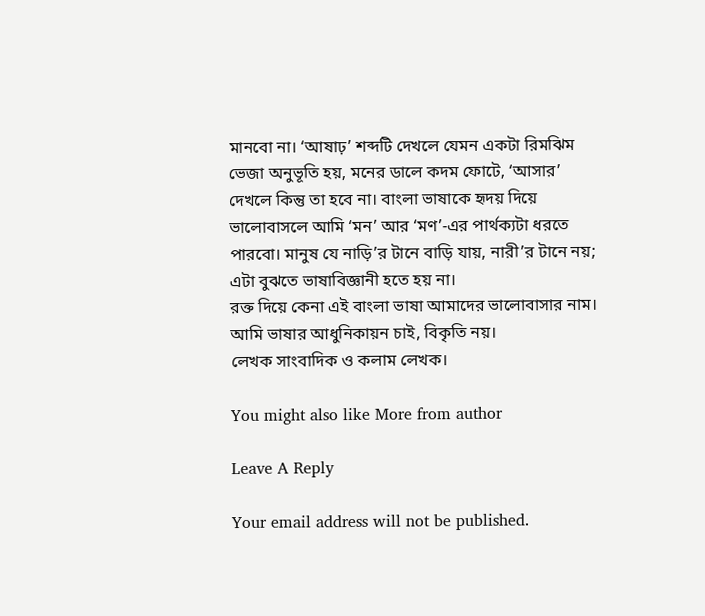মানবো না। ‘আষাঢ়’ শব্দটি দেখলে যেমন একটা রিমঝিম ভেজা অনুভূতি হয়, মনের ডালে কদম ফোটে, ‘আসার’ দেখলে কিন্তু তা হবে না। বাংলা ভাষাকে হৃদয় দিয়ে ভালোবাসলে আমি ‘মন’ আর ‘মণ’-এর পার্থক্যটা ধরতে পারবো। মানুষ যে নাড়ি’র টানে বাড়ি যায়, নারী’র টানে নয়; এটা বুঝতে ভাষাবিজ্ঞানী হতে হয় না।
রক্ত দিয়ে কেনা এই বাংলা ভাষা আমাদের ভালোবাসার নাম। আমি ভাষার আধুনিকায়ন চাই, বিকৃতি নয়।
লেখক সাংবাদিক ও কলাম লেখক।

You might also like More from author

Leave A Reply

Your email address will not be published.